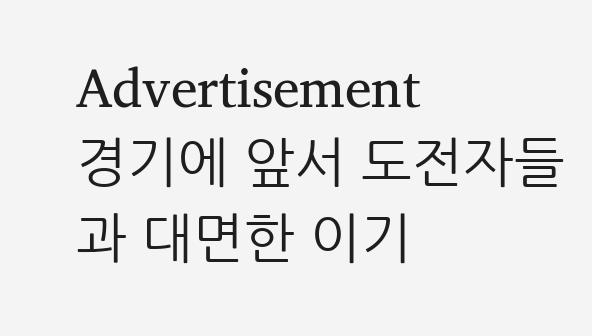Advertisement
경기에 앞서 도전자들과 대면한 이기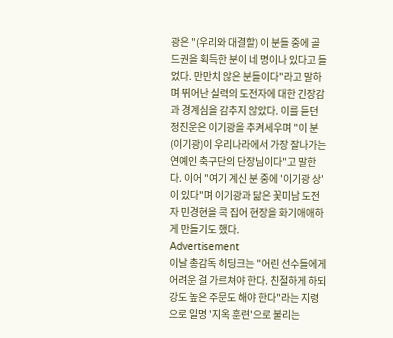광은 "(우리와 대결할) 이 분들 중에 골드권을 획득한 분이 네 명이나 있다고 들었다. 만만치 않은 분들이다"라고 말하며 뛰어난 실력의 도전자에 대한 긴장감과 경계심을 감추지 않았다. 이를 듣던 정진운은 이기광을 추켜세우며 "이 분(이기광)이 우리나라에서 가장 잘나가는 연예인 축구단의 단장님이다"고 말한다. 이어 "여기 계신 분 중에 '이기광 상'이 있다"며 이기광과 닮은 꽃미남 도전자 민경현을 콕 집어 현장을 화기애애하게 만들기도 했다.
Advertisement
이날 총감독 히딩크는 "어린 선수들에게 어려운 걸 가르쳐야 한다. 친절하게 하되 강도 높은 주문도 해야 한다"라는 지령으로 일명 '지옥 훈련'으로 불리는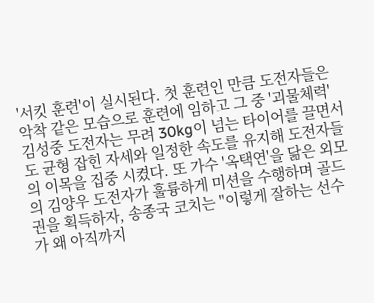'서킷 훈련'이 실시된다. 첫 훈련인 만큼 도전자들은 악착 같은 모습으로 훈련에 임하고 그 중 '괴물체력' 김성중 도전자는 무려 30kg이 넘는 타이어를 끌면서도 균형 잡힌 자세와 일정한 속도를 유지해 도전자들의 이목을 집중 시켰다. 또 가수 '옥택연'을 닮은 외모의 김양우 도전자가 훌륭하게 미션을 수행하며 골드권을 획득하자, 송종국 코치는 "이렇게 잘하는 선수가 왜 아직까지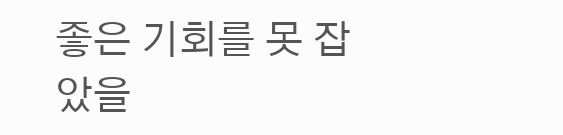좋은 기회를 못 잡았을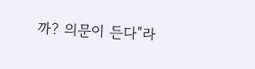까? 의문이 든다"라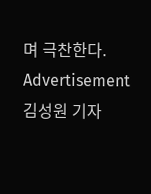며 극찬한다.
Advertisement
김성원 기자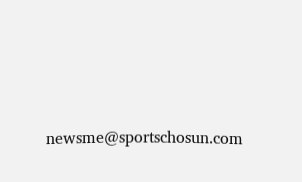newsme@sportschosun.com